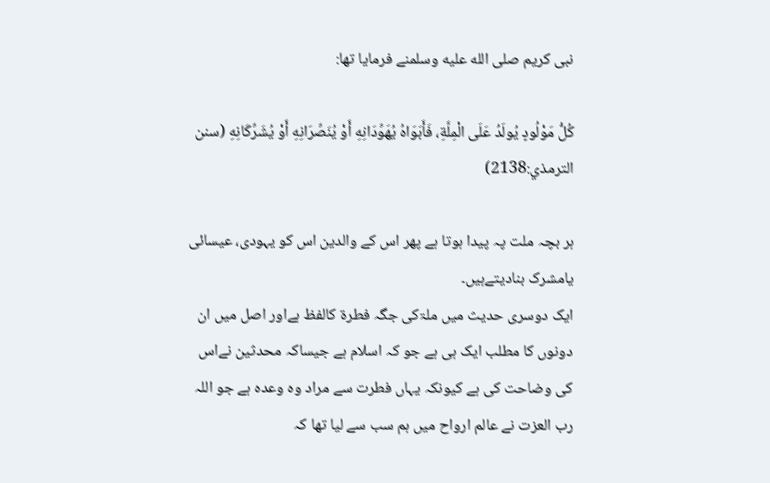نبی کریم صلى الله عليه وسلمنے فرمایا تھا:

كُلُّ مَوْلُودٍ يُولَدُ عَلَى الْمِلَّةِ، فَأَبَوَاهُ يُهَوِّدَانِهِ أَوْ يُنَصِّرَانِهِ أَوْ يُشَرِّكَانِهِ (سنن الترمذي:2138)

ہر بچہ ملت پہ پیدا ہوتا ہے پھر اس کے والدین اس کو یہودی، عیسائی یامشرک بنادیتےہیں۔
ایک دوسری حدیث میں ملۃکی جگہ فطرۃ کالفظ ہےاور اصل میں ان دونوں کا مطلب ایک ہی ہے جو کہ اسلام ہے جیساکہ محدثین نےاس کی وضاحت کی ہے کیونکہ یہاں فطرت سے مراد وہ وعدہ ہے جو اللہ رب العزت نے عالم ارواح میں ہم سب سے لیا تھا کہ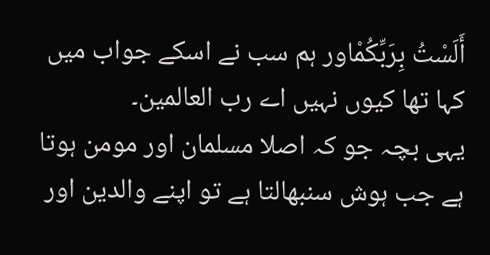أَلَسْتُ بِرَبِّكُمْاور ہم سب نے اسکے جواب میں کہا تھا کیوں نہیں اے رب العالمین۔
یہی بچہ جو کہ اصلا مسلمان اور مومن ہوتا ہے جب ہوش سنبھالتا ہے تو اپنے والدین اور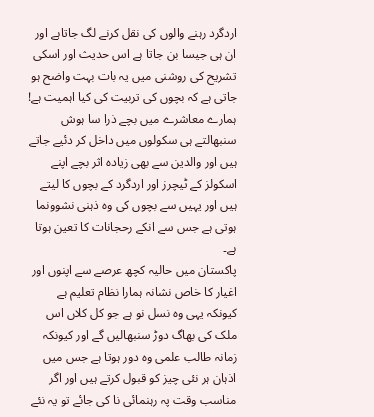اردگرد رہنے والوں کی نقل کرنے لگ جاتاہے اور ان ہی جیسا بن جاتا ہے اس حدیث اور اسکی تشریح کی روشنی میں یہ بات بہت واضح ہو جاتی ہے کہ بچوں کی تربیت کی کیا اہمیت ہے!
ہمارے معاشرے میں بچے ذرا سا ہوش سنبھالتے ہی سکولوں میں داخل کر دئیے جاتے ہیں اور والدین سے بھی زیادہ اثر بچے اپنے اسکولز کے ٹیچرز اور اردگرد کے بچوں کا لیتے ہیں اور یہیں سے بچوں کی وہ ذہنی نشوونما ہوتی ہے جس سے انکے رحجانات کا تعین ہوتا ہے۔
پاکستان میں حالیہ کچھ عرصے سے اپنوں اور اغیار کا خاص نشانہ ہمارا نظام تعلیم ہے کیونکہ یہی وہ نسل نو ہے جو کل کلاں اس ملک کی بھاگ دوڑ سنبھالیں گے اور کیونکہ زمانہ طالب علمی وہ دور ہوتا ہے جس میں اذہان ہر نئی چیز کو قبول کرتے ہیں اور اگر مناسب وقت پہ رہنمائی نا کی جائے تو یہ نئے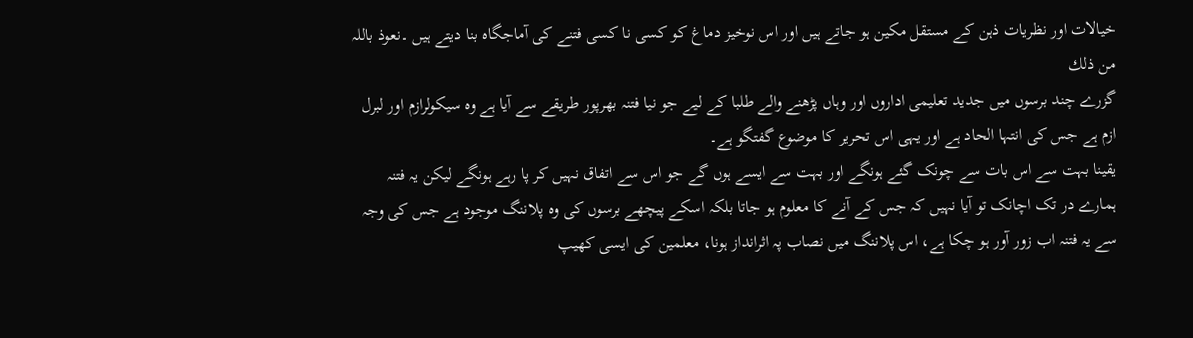خیالات اور نظریات ذہن کے مستقل مکین ہو جاتے ہیں اور اس نوخیز دماغ کو کسی نا کسی فتنے کی آماجگاہ بنا دیتے ہیں ۔نعوذ باللہ من ذلك
گزرے چند برسوں میں جدید تعلیمی اداروں اور وہاں پڑھنے والے طلبا کے لیے جو نیا فتنہ بھرپور طریقے سے آیا ہے وہ سیکولرازم اور لبرل ازم ہے جس کی انتہا الحاد ہے اور یہی اس تحریر کا موضوع گفتگو ہے۔
یقینا بہت سے اس بات سے چونک گئے ہونگے اور بہت سے ایسے ہوں گے جو اس سے اتفاق نہیں کر پا رہے ہونگے لیکن یہ فتنہ ہمارے در تک اچانک تو آیا نہیں کہ جس کے آنے کا معلوم ہو جاتا بلکہ اسکے پیچھے برسوں کی وہ پلاننگ موجود ہے جس کی وجہ سے یہ فتنہ اب زور آور ہو چکا ہے، اس پلاننگ میں نصاب پہ اثرانداز ہونا، معلمین کی ایسی کھیپ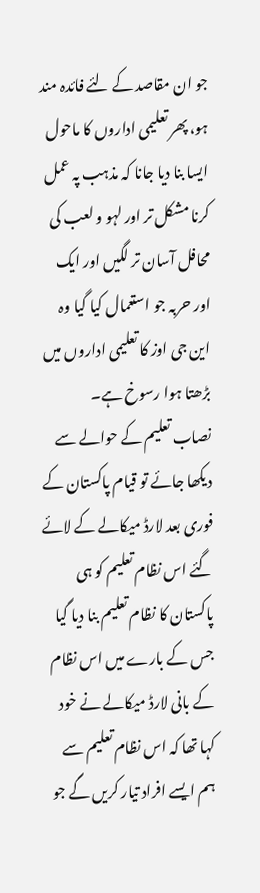جو ان مقاصد کے لئے فائدہ مند ہو، پھر تعلیمی اداروں کا ماحول ایسا بنا دیا جانا کہ مذہب پہ عمل کرنا مشکل تر اور لہو و لعب کی محافل آسان تر لگیں اور ایک اور حربہ جو استعمال کیا گیا وہ این جی اوز کا تعلیمی اداروں میں بڑھتا ہوا رسوخ ہے۔
نصاب تعلیم کے حوالے سے دیکھا جائے تو قیام پاکستان کے فوری بعد لارڈ میکالے کے لائے گئے اس نظام تعلیم کو ہی پاکستان کا نظام تعلیم بنا دیا گیا جس کے بارے میں اس نظام کے بانی لارڈ میکالے نے خود کہا تھا کہ اس نظام تعلیم سے ہم ایسے افراد تیار کریں گے جو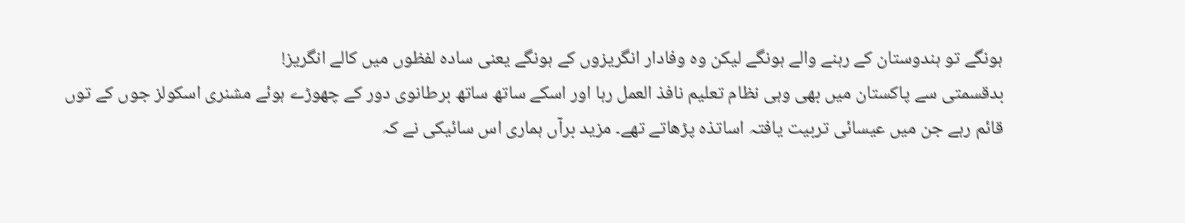ہونگے تو ہندوستان کے رہنے والے ہونگے لیکن وہ وفادار انگریزوں کے ہونگے یعنی سادہ لفظوں میں کالے انگریز!
بدقسمتی سے پاکستان میں بھی وہی نظام تعلیم نافذ العمل رہا اور اسکے ساتھ ساتھ برطانوی دور کے چھوڑے ہوئے مشنری اسکولز جوں کے توں قائم رہے جن میں عیسائی تربیت یافتہ اساتذہ پڑھاتے تھے۔ مزید برآں ہماری اس سائیکی نے کہ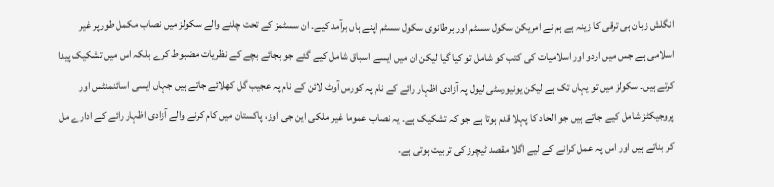انگلش زبان ہی ترقی کا زینہ ہے ہم نے امریکن سکول سسٹم اور برطانوی سکول سسٹم اپنے ہاں برآمد کیے۔ ان سسٹمز کے تحت چلنے والے سکولز میں نصاب مکمل طورپر غیر اسلامی ہے جس میں اردو اور اسلامیات کی کتب کو شامل تو کیا گیا لیکن ان میں ایسے اسباق شامل کیے گئے جو بجائے بچے کے نظریات مضبوط کرے بلکہ اس میں تشکیک پیدا کرتے ہیں۔ سکولز میں تو یہاں تک ہے لیکن یونیورسٹی لیول پہ آزادی اظہار رائے کے نام پہ کورس آوٹ لائن کے نام پہ عجیب گل کھلائے جاتے ہیں جہاں ایسی اسائنمنٹس اور پروجیکٹز شامل کیے جاتے ہیں جو الحاد کا پہلا قدم ہوتا ہے جو کہ تشکیک ہے۔ یہ نصاب عموما غیر ملکی این جی اوز، پاکستان میں کام کرنے والے آزادی اظہار رائے کے ادارے مل کر بناتے ہیں اور اس پہ عمل کرانے کے لیے اگلا مقصد ٹیچرز کی تربیت ہوتی ہے۔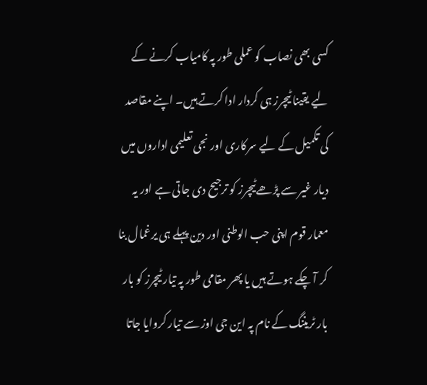کسی بھی نصاب کو عملی طور پہ کامیاب کرنے کے لیے یقینا ٹیچرز ہی کردار ادا کرتے ہیں۔ اپنے مقاصد کی تکمیل کے لیے سرکاری اور نجی تعلیمی اداروں میں دیار غیر سے پڑھے ٹیچرز کو ترجیح دی جاتی ہے اور یہ معمار قوم اپنی حب الوطنی اور دین پہلے ہی یرغمال بنا کر آ چکے ہوتے ہیں یا پھر مقامی طور پہ تیار ٹیچرز کو بار بار ٹریننگ کے نام پہ این جی اوز سے تیار کروایا جاتا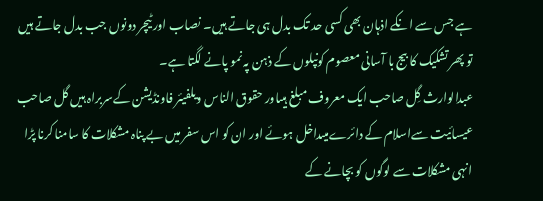ہے جس سے انکے اذہان بھی کسی حد تک بدل ہی جاتے ہیں۔ نصاب اور ٹیچر دونوں جب بدل جاتے ہیں تو پھر تشکیک کا بیج با آسانی معصوم کونپلوں کے ذہن پہ نمو پانے لگتا ہے۔
عبدالوارث گِل صاحب ایک معروف مبلغ ہیںاور حقوق الناس ویلفیئر فاونڈیشن کےسربراہ ہیں گل صاحب عیسائیت سےاسلام کے دائرےمیںداخل ہوئے اور ان کو اس سفر میں بے پناہ مشکلات کا سامنا کرنا پڑا انہی مشکلات سے لوگوں کو بچانے کے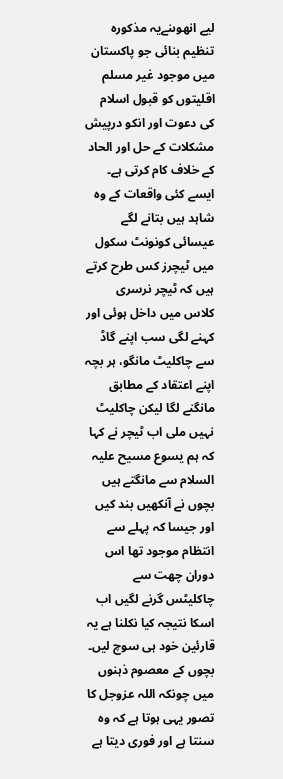لیے انھوںنےیہ مذکورہ تنظیم بنائی جو پاکستان میں موجود غیر مسلم اقلیتوں کو قبول اسلام کی دعوت اور انکو درپیش مشکلات کے حل اور الحاد کے خلاف کام کرتی ہے۔
ایسے کئی واقعات کے وہ شاہد ہیں بتانے لگے عیسائی کونونٹ سکول میں ٹیچرز کس طرح کرتے ہیں کہ ٹیچر نرسری کلاس میں داخل ہوئی اور کہنے لگی سب اپنے گاڈ سے چاکلیٹ مانگو، ہر بچہ اپنے اعتقاد کے مطابق مانگنے لگا لیکن چاکلیٹ نہیں ملی اب ٹیچر نے کہا کہ ہم یسوع مسیح علیہ السلام سے مانگتے ہیں بچوں نے آنکھیں بند کیں اور جیسا کہ پہلے سے انتظام موجود تھا اس دوران چھت سے چاکلیٹس گرنے لگیں اب اسکا نتیجہ کیا نکلنا ہے یہ قارئین خود ہی سوچ لیں۔
بچوں کے معصوم ذہنوں میں چونکہ اللہ عزوجل کا تصور یہی ہوتا ہے کہ وہ سنتا ہے اور فوری دیتا ہے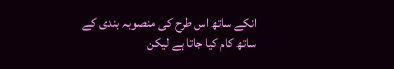انکے ساتھ اس طرح کی منصوبہ بندی کے ساتھ کام کیا جاتا ہے لیکن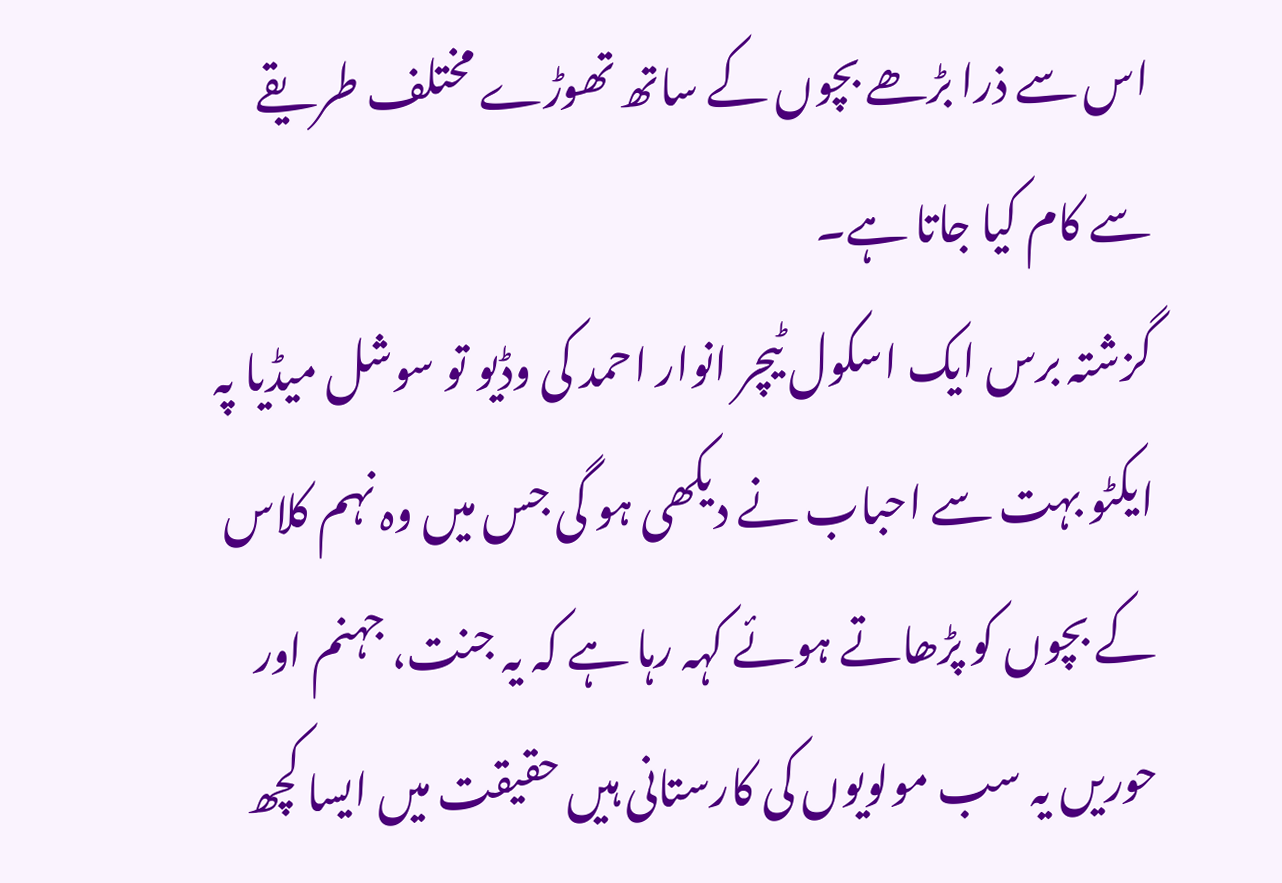اس سے ذرا بڑھے بچوں کے ساتھ تھوڑے مختلف طریقے سے کام کیا جاتا ہے۔
گزشتہ برس ایک اسکول ٹیچر انوار احمد کی وڈیو تو سوشل میڈیا پہ ایکٹو بہت سے احباب نے دیکھی ہو گی جس میں وہ نہم کلاس کے بچوں کو پڑھاتے ہوئے کہہ رہا ہے کہ یہ جنت، جہنم اور حوریں یہ سب مولویوں کی کارستانی ہیں حقیقت میں ایسا کچھ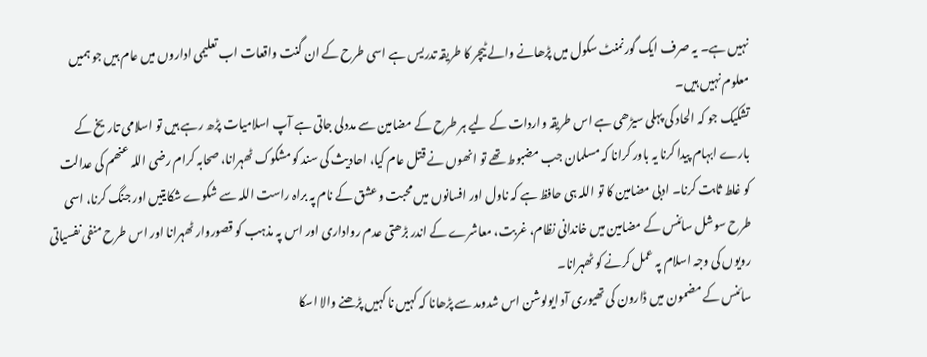نہیں ہے۔ یہ صرف ایک گورنمنٹ سکول میں پڑھانے والے ٹیچر کا طریقہ تدریس ہے اسی طرح کے ان گنت واقعات اب تعلیمی اداروں میں عام ہیں جو ہمیں معلوم نہیں ہیں۔
تشکیک جو کہ الحاد کی پہلی سیڑھی ہے اس طریقہ واردات کے لیے ہر طرح کے مضامین سے مددلی جاتی ہے آپ اسلامیات پڑھ رہے ہیں تو اسلامی تاریخ کے بارے ابہام پیدا کرنا یہ باور کرانا کہ مسلمان جب مضبوط تھے تو انھوں نے قتل عام کیا، احادیث کی سند کو مشکوک ٹھہرانا، صحابہ کرام رضی اللہ عنھم کی عدالت کو غلط ثابت کرنا۔ ادبی مضامین کا تو اللہ ہی حافظ ہے کہ ناول اور افسانوں میں محبت وعشق کے نام پہ براہ راست اللہ سے شکوے شکایتیں اور جنگ کرنا، اسی طرح سوشل سائنس کے مضامین میں خاندانی نظام، غربت، معاشرے کے اندر بڑھتی عدم رواداری اور اس پہ مذہب کو قصوروار ٹھہرانا اور اس طرح منفی نفسیاتی رویوں کی وجہ اسلام پہ عمل کرنے کو ٹھہرانا۔
سائنس کے مضمون میں ڈارون کی تھیوری آد ایولوشن اس شدومد سے پڑھانا کہ کہیں نا کہیں پڑھنے والا اسکا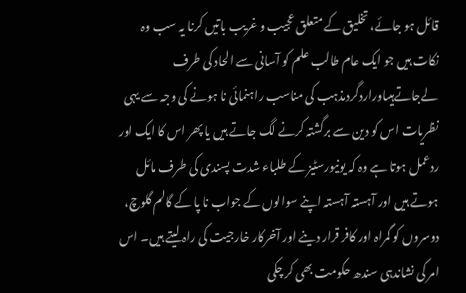قائل ہو جائے، تخلیق کے متعلق عجیب و غریب باتیں کرنا یہ سب وہ نکات ہیں جو ایک عام طالب علم کو آسانی سے الحاد کی طرف لےجاتےہیںاوراردگردمذہب کی مناسب راہنمائی نا ہونے کی وجہ سے یہی نظریات اس کو دین سے برگشتہ کرنے لگ جاتے ہیں یا پھر اس کا ایک اور ردعمل ہوتا ہے وہ کہ یونیورسٹیز کے طلباء شدت پسندی کی طرف مائل ہوتے ہیں اور آہستہ آہستہ اپنے سوالوں کے جواب نا پا کے گالم گلوچ، دوسروں کو گمراہ اور کافر قرار دینے اور آخرکار خارجیت کی راہ لیتے ہیں۔ اس امر کی نشاندہی سندھ حکومت بھی کر چکی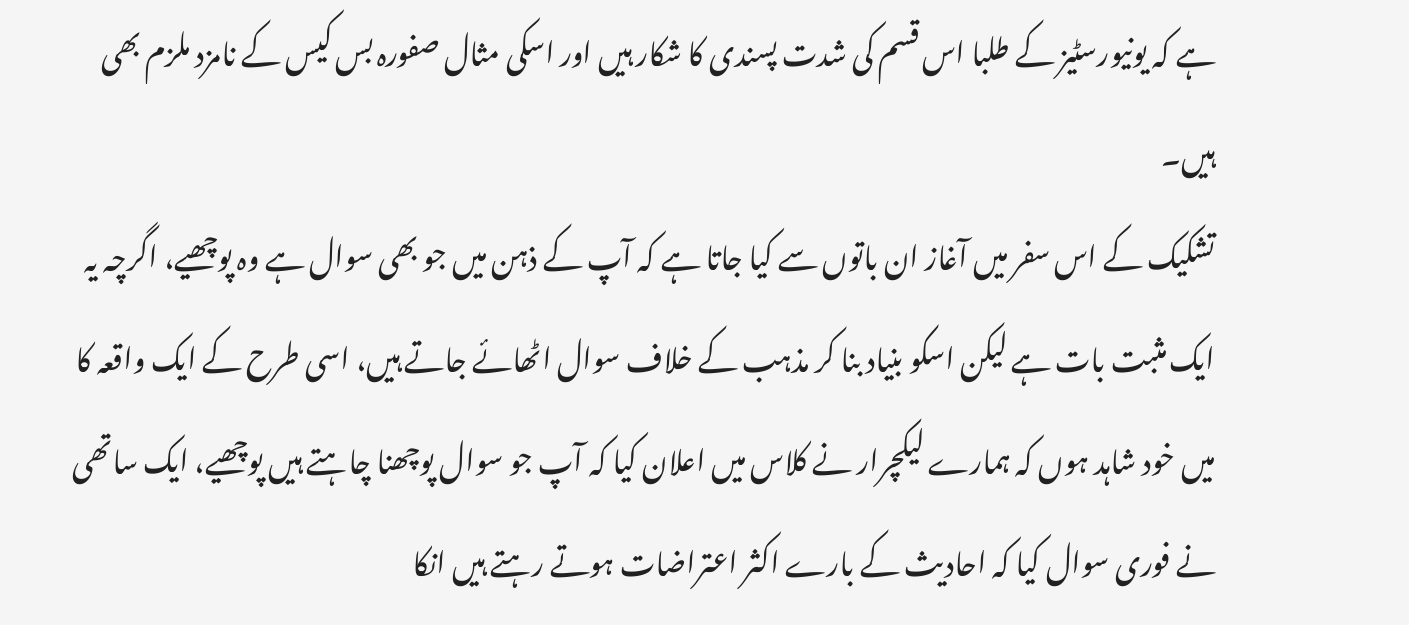ہے کہ یونیورسٹیز کے طلبا اس قسم کی شدت پسندی کا شکار ہیں اور اسکی مثال صفورہ بس کیس کے نامزد ملزم بھی ہیں۔
تشکیک کے اس سفر میں آغاز ان باتوں سے کیا جاتا ہے کہ آپ کے ذہن میں جو بھی سوال ہے وہ پوچھیے، اگرچہ یہ ایک مثبت بات ہے لیکن اسکو بنیاد بنا کر مذہب کے خلاف سوال اٹھائے جاتے ہیں، اسی طرح کے ایک واقعہ کا میں خود شاہد ہوں کہ ہمارے لیکچرار نے کلاس میں اعلان کیا کہ آپ جو سوال پوچھنا چاہتے ہیں پوچھیے، ایک ساتھی نے فوری سوال کیا کہ احادیث کے بارے اکثر اعتراضات ہوتے رہتے ہیں انکا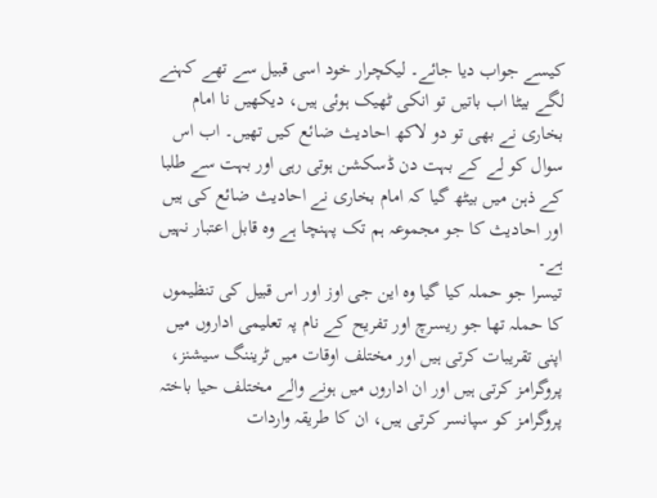کیسے جواب دیا جائے۔ لیکچرار خود اسی قبیل سے تھے کہنے لگے بیٹا اب باتیں تو انکی ٹھیک ہوئی ہیں، دیکھیں نا امام بخاری نے بھی تو دو لاکھ احادیث ضائع کیں تھیں۔ اب اس سوال کو لے کے بہت دن ڈسکشن ہوتی رہی اور بہت سے طلبا کے ذہن میں بیٹھ گیا کہ امام بخاری نے احادیث ضائع کی ہیں اور احادیث کا جو مجموعہ ہم تک پہنچا ہے وہ قابل اعتبار نہیں ہے۔
تیسرا جو حملہ کیا گیا وہ این جی اوز اور اس قبیل کی تنظیموں کا حملہ تھا جو ریسرچ اور تفریح کے نام پہ تعلیمی اداروں میں اپنی تقریبات کرتی ہیں اور مختلف اوقات میں ٹریننگ سیشنز، پروگرامز کرتی ہیں اور ان اداروں میں ہونے والے مختلف حیا باختہ پروگرامز کو سپانسر کرتی ہیں، ان کا طریقہ واردات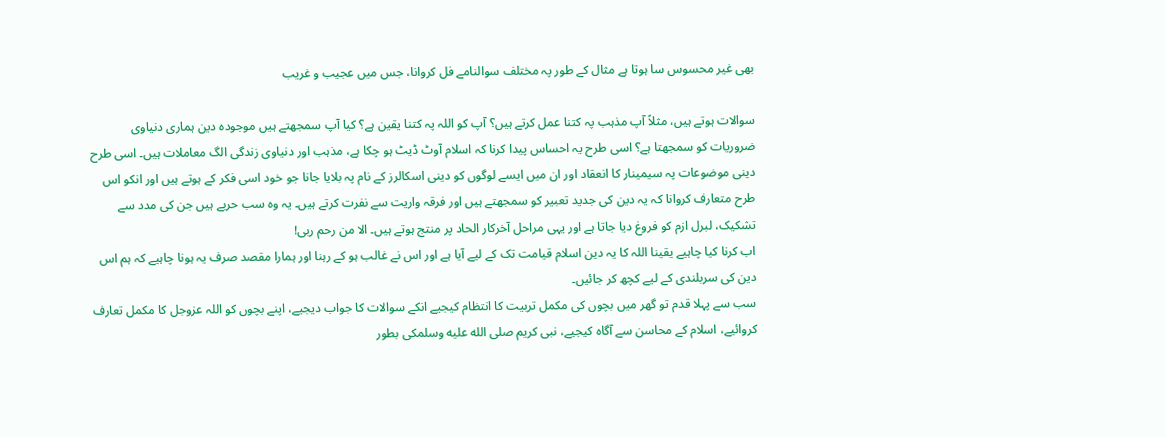بھی غیر محسوس سا ہوتا ہے مثال کے طور پہ مختلف سوالنامے فل کروانا، جس میں عجیب و غریب

سوالات ہوتے ہیں، مثلاً آپ مذہب پہ کتنا عمل کرتے ہیں؟ آپ کو اللہ پہ کتنا یقین ہے؟ کیا آپ سمجھتے ہیں موجودہ دین ہماری دنیاوی ضروریات کو سمجھتا ہے؟ اسی طرح یہ احساس پیدا کرنا کہ اسلام آوٹ ڈیٹ ہو چکا ہے، مذہب اور دنیاوی زندگی الگ معاملات ہیں۔ اسی طرح دینی موضوعات پہ سیمینار کا انعقاد اور ان میں ایسے لوگوں کو دینی اسکالرز کے نام پہ بلایا جانا جو خود اسی فکر کے ہوتے ہیں اور انکو اس طرح متعارف کروانا کہ یہ دین کی جدید تعبیر کو سمجھتے ہیں اور فرقہ واریت سے نفرت کرتے ہیں۔ یہ وہ سب حربے ہیں جن کی مدد سے تشکیک، لبرل ازم کو فروغ دیا جاتا ہے اور یہی مراحل آخرکار الحاد پر منتج ہوتے ہیں۔ الا من رحم ربی!
اب کرنا کیا چاہیے یقینا اللہ کا یہ دین اسلام قیامت تک کے لیے آیا ہے اور اس نے غالب ہو کے رہنا اور ہمارا مقصد صرف یہ ہونا چاہیے کہ ہم اس دین کی سربلندی کے لیے کچھ کر جائیں۔
سب سے پہلا قدم تو گھر میں بچوں کی مکمل تربیت کا انتظام کیجیے انکے سوالات کا جواب دیجیے، اپنے بچوں کو اللہ عزوجل کا مکمل تعارف کروائیے، اسلام کے محاسن سے آگاہ کیجیے، نبی کریم صلى الله عليه وسلمکی بطور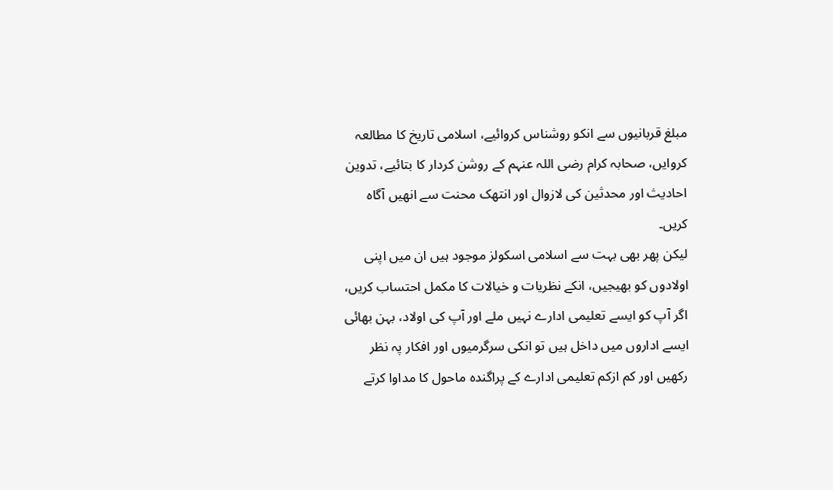مبلغ قربانیوں سے انکو روشناس کروائیے، اسلامی تاریخ کا مطالعہ کروایں، صحابہ کرام رضی اللہ عنہم کے روشن کردار کا بتائیے، تدوین احادیث اور محدثین کی لازوال اور انتھک محنت سے انھیں آگاہ کریں۔
لیکن پھر بھی بہت سے اسلامی اسکولز موجود ہیں ان میں اپنی اولادوں کو بھیجیں، انکے نظریات و خیالات کا مکمل احتساب کریں، اگر آپ کو ایسے تعلیمی ادارے نہیں ملے اور آپ کی اولاد، بہن بھائی ایسے اداروں میں داخل ہیں تو انکی سرگرمیوں اور افکار پہ نظر رکھیں اور کم ازکم تعلیمی ادارے کے پراگندہ ماحول کا مداوا کرتے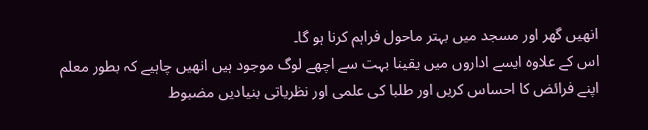انھیں گھر اور مسجد میں بہتر ماحول فراہم کرنا ہو گا۔
اس کے علاوہ ایسے اداروں میں یقینا بہت سے اچھے لوگ موجود ہیں انھیں چاہیے کہ بطور معلم اپنے فرائض کا احساس کریں اور طلبا کی علمی اور نظریاتی بنیادیں مضبوط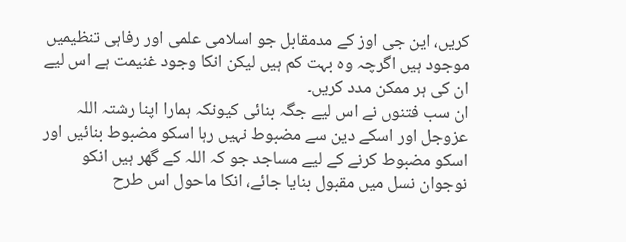کریں، این جی اوز کے مدمقابل جو اسلامی علمی اور رفاہی تنظیمیں موجود ہیں اگرچہ وہ بہت کم ہیں لیکن انکا وجود غنیمت ہے اس لیے ان کی ہر ممکن مدد کریں۔
ان سب فتنوں نے اس لیے جگہ بنائی کیونکہ ہمارا اپنا رشتہ اللہ عزوجل اور اسکے دین سے مضبوط نہیں رہا اسکو مضبوط بنائیں اور اسکو مضبوط کرنے کے لیے مساجد جو کہ اللہ کے گھر ہیں انکو نوجوان نسل میں مقبول بنایا جائے، انکا ماحول اس طرح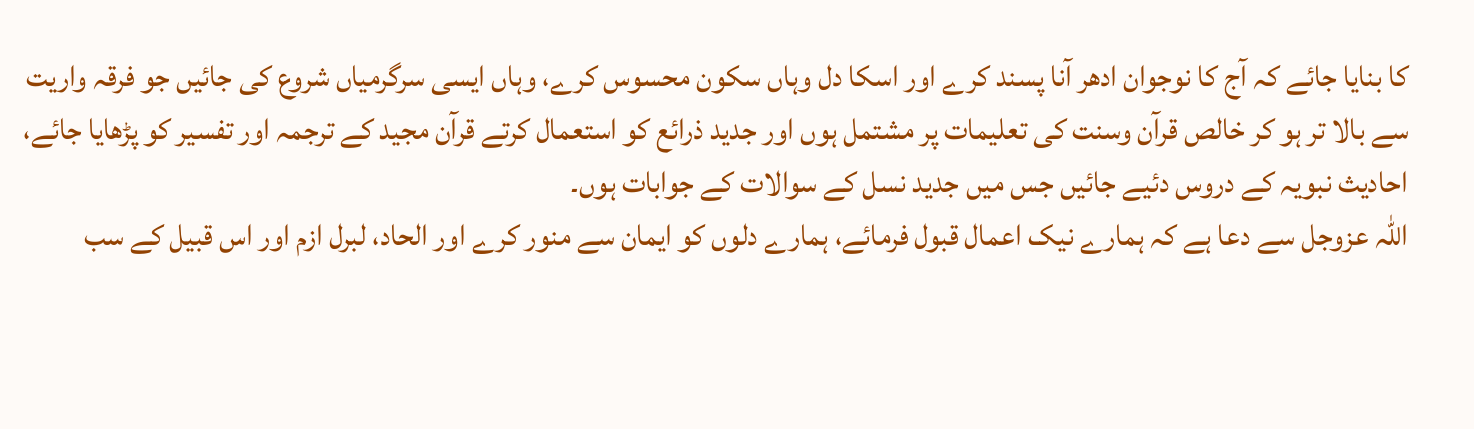کا بنایا جائے کہ آج کا نوجوان ادھر آنا پسند کرے اور اسکا دل وہاں سکون محسوس کرے، وہاں ایسی سرگرمیاں شروع کی جائیں جو فرقہ واریت سے بالا تر ہو کر خالص قرآن وسنت کی تعلیمات پر مشتمل ہوں اور جدید ذرائع کو استعمال کرتے قرآن مجید کے ترجمہ اور تفسیر کو پڑھایا جائے، احادیث نبویہ کے دروس دئیے جائیں جس میں جدید نسل کے سوالات کے جوابات ہوں۔
اللہ عزوجل سے دعا ہے کہ ہمارے نیک اعمال قبول فرمائے، ہمارے دلوں کو ایمان سے منور کرے اور الحاد، لبرل ازم اور اس قبیل کے سب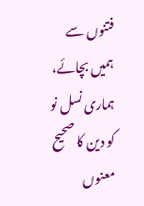فتنوں سے ہمیں بچائے، ہماری نسل نو کو دین کا صحیح معنوں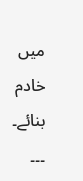میں خادم بنائے۔
۔۔۔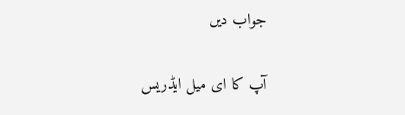جواب دیں

آپ کا ای میل ایڈریس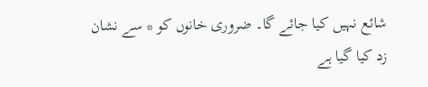شائع نہیں کیا جائے گا۔ ضروری خانوں کو * سے نشان زد کیا گیا ہے